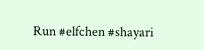Run #elfchen #shayari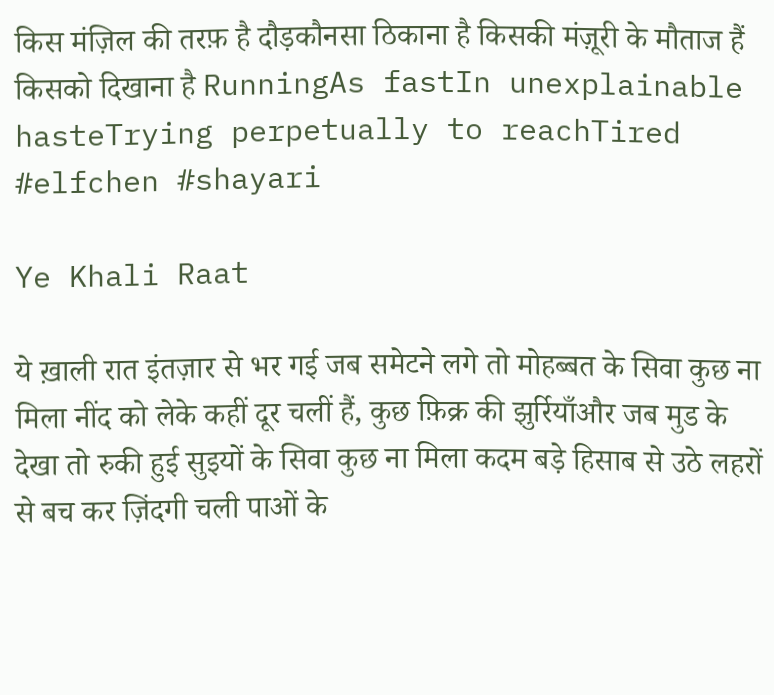किस मंज़िल की तरफ़ है दौड़कौनसा ठिकाना है किसकी मंज़ूरी के मौताज हैं किसको दिखाना है RunningAs fastIn unexplainable hasteTrying perpetually to reachTired #elfchen #shayari

Ye Khali Raat

ये ख़ाली रात इंतज़ार से भर गई जब समेटने लगे तो मोहब्बत के सिवा कुछ ना मिला नींद को लेके कहीं दूर चलीं हैं, कुछ फ़िक्र की झुर्रियाँऔर जब मुड के देखा तो रुकी हुई सुइयों के सिवा कुछ ना मिला कदम बड़े हिसाब से उठे लहरों से बच कर ज़िंदगी चली पाओं के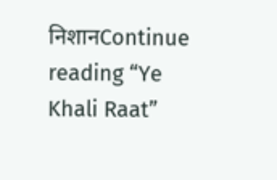निशानContinue reading “Ye Khali Raat”